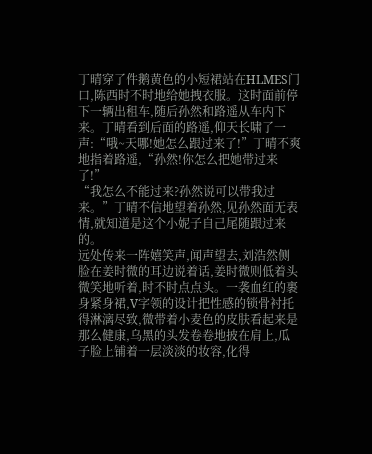丁晴穿了件鹅黄色的小短裙站在HLMES门口,陈西时不时地给她拽衣服。这时面前停下一辆出租车,随后孙然和路遥从车内下来。丁晴看到后面的路遥,仰天长啸了一声:“哦~天哪!她怎么跟过来了!”丁晴不爽地指着路遥,“孙然!你怎么把她带过来了!”
“我怎么不能过来?孙然说可以带我过来。”丁晴不信地望着孙然,见孙然面无表情,就知道是这个小妮子自己尾随跟过来的。
远处传来一阵嬉笑声,闻声望去,刘浩然侧脸在姜时微的耳边说着话,姜时微则低着头微笑地听着,时不时点点头。一袭血红的裹身紧身裙,V字领的设计把性感的锁骨衬托得淋漓尽致,微带着小麦色的皮肤看起来是那么健康,乌黑的头发卷卷地披在肩上,瓜子脸上铺着一层淡淡的妆容,化得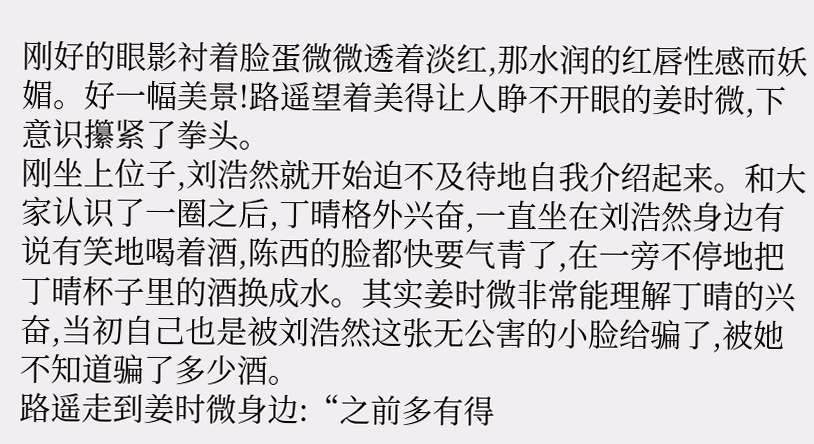刚好的眼影衬着脸蛋微微透着淡红,那水润的红唇性感而妖媚。好一幅美景!路遥望着美得让人睁不开眼的姜时微,下意识攥紧了拳头。
刚坐上位子,刘浩然就开始迫不及待地自我介绍起来。和大家认识了一圈之后,丁晴格外兴奋,一直坐在刘浩然身边有说有笑地喝着酒,陈西的脸都快要气青了,在一旁不停地把丁晴杯子里的酒换成水。其实姜时微非常能理解丁晴的兴奋,当初自己也是被刘浩然这张无公害的小脸给骗了,被她不知道骗了多少酒。
路遥走到姜时微身边:“之前多有得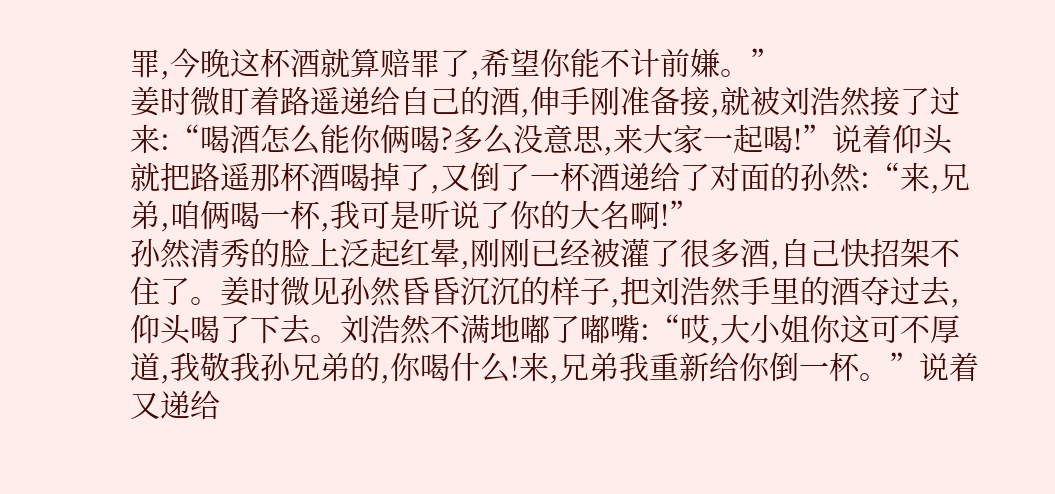罪,今晚这杯酒就算赔罪了,希望你能不计前嫌。”
姜时微盯着路遥递给自己的酒,伸手刚准备接,就被刘浩然接了过来:“喝酒怎么能你俩喝?多么没意思,来大家一起喝!”说着仰头就把路遥那杯酒喝掉了,又倒了一杯酒递给了对面的孙然:“来,兄弟,咱俩喝一杯,我可是听说了你的大名啊!”
孙然清秀的脸上泛起红晕,刚刚已经被灌了很多酒,自己快招架不住了。姜时微见孙然昏昏沉沉的样子,把刘浩然手里的酒夺过去,仰头喝了下去。刘浩然不满地嘟了嘟嘴:“哎,大小姐你这可不厚道,我敬我孙兄弟的,你喝什么!来,兄弟我重新给你倒一杯。”说着又递给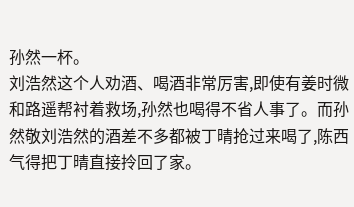孙然一杯。
刘浩然这个人劝酒、喝酒非常厉害,即使有姜时微和路遥帮衬着救场,孙然也喝得不省人事了。而孙然敬刘浩然的酒差不多都被丁晴抢过来喝了,陈西气得把丁晴直接拎回了家。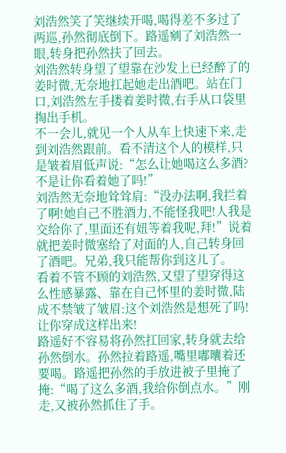刘浩然笑了笑继续开喝,喝得差不多过了两巡,孙然彻底倒下。路遥剜了刘浩然一眼,转身把孙然扶了回去。
刘浩然转身望了望靠在沙发上已经醉了的姜时微,无奈地扛起她走出酒吧。站在门口,刘浩然左手搂着姜时微,右手从口袋里掏出手机。
不一会儿,就见一个人从车上快速下来,走到刘浩然跟前。看不清这个人的模样,只是皱着眉低声说:“怎么让她喝这么多酒?不是让你看着她了吗!”
刘浩然无奈地耸耸肩:“没办法啊,我拦着了啊!她自己不胜酒力,不能怪我吧!人我是交给你了,里面还有妞等着我呢,拜!”说着就把姜时微塞给了对面的人,自己转身回了酒吧。兄弟,我只能帮你到这儿了。
看着不管不顾的刘浩然,又望了望穿得这么性感暴露、靠在自己怀里的姜时微,陆成不禁皱了皱眉:这个刘浩然是想死了吗!让你穿成这样出来!
路遥好不容易将孙然扛回家,转身就去给孙然倒水。孙然拉着路遥,嘴里嘟囔着还要喝。路遥把孙然的手放进被子里掩了掩:“喝了这么多酒,我给你倒点水。”刚走,又被孙然抓住了手。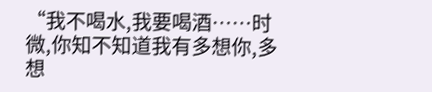“我不喝水,我要喝酒……时微,你知不知道我有多想你,多想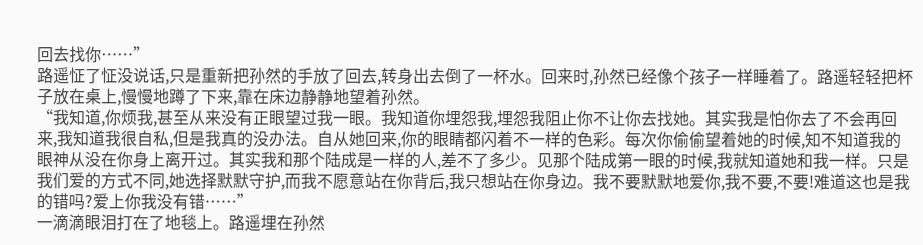回去找你……”
路遥怔了怔没说话,只是重新把孙然的手放了回去,转身出去倒了一杯水。回来时,孙然已经像个孩子一样睡着了。路遥轻轻把杯子放在桌上,慢慢地蹲了下来,靠在床边静静地望着孙然。
“我知道,你烦我,甚至从来没有正眼望过我一眼。我知道你埋怨我,埋怨我阻止你不让你去找她。其实我是怕你去了不会再回来,我知道我很自私,但是我真的没办法。自从她回来,你的眼睛都闪着不一样的色彩。每次你偷偷望着她的时候,知不知道我的眼神从没在你身上离开过。其实我和那个陆成是一样的人,差不了多少。见那个陆成第一眼的时候,我就知道她和我一样。只是我们爱的方式不同,她选择默默守护,而我不愿意站在你背后,我只想站在你身边。我不要默默地爱你,我不要,不要!难道这也是我的错吗?爱上你我没有错……”
一滴滴眼泪打在了地毯上。路遥埋在孙然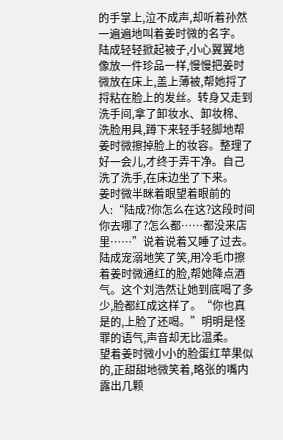的手掌上,泣不成声,却听着孙然一遍遍地叫着姜时微的名字。
陆成轻轻掀起被子,小心翼翼地像放一件珍品一样,慢慢把姜时微放在床上,盖上薄被,帮她捋了捋粘在脸上的发丝。转身又走到洗手间,拿了卸妆水、卸妆棉、洗脸用具,蹲下来轻手轻脚地帮姜时微擦掉脸上的妆容。整理了好一会儿,才终于弄干净。自己洗了洗手,在床边坐了下来。
姜时微半眯着眼望着眼前的人:“陆成?你怎么在这?这段时间你去哪了?怎么都……都没来店里……”说着说着又睡了过去。
陆成宠溺地笑了笑,用冷毛巾擦着姜时微通红的脸,帮她降点酒气。这个刘浩然让她到底喝了多少,脸都红成这样了。“你也真是的,上脸了还喝。”明明是怪罪的语气,声音却无比温柔。
望着姜时微小小的脸蛋红苹果似的,正甜甜地微笑着,略张的嘴内露出几颗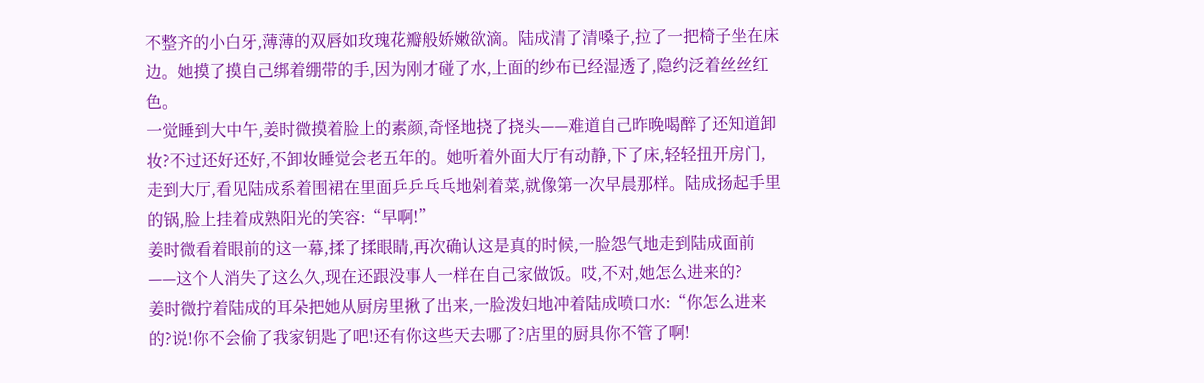不整齐的小白牙,薄薄的双唇如玫瑰花瓣般娇嫩欲滴。陆成清了清嗓子,拉了一把椅子坐在床边。她摸了摸自己绑着绷带的手,因为刚才碰了水,上面的纱布已经湿透了,隐约泛着丝丝红色。
一觉睡到大中午,姜时微摸着脸上的素颜,奇怪地挠了挠头——难道自己昨晚喝醉了还知道卸妆?不过还好还好,不卸妆睡觉会老五年的。她听着外面大厅有动静,下了床,轻轻扭开房门,走到大厅,看见陆成系着围裙在里面乒乒乓乓地剁着菜,就像第一次早晨那样。陆成扬起手里的锅,脸上挂着成熟阳光的笑容:“早啊!”
姜时微看着眼前的这一幕,揉了揉眼睛,再次确认这是真的时候,一脸怨气地走到陆成面前——这个人消失了这么久,现在还跟没事人一样在自己家做饭。哎,不对,她怎么进来的?
姜时微拧着陆成的耳朵把她从厨房里揪了出来,一脸泼妇地冲着陆成喷口水:“你怎么进来的?说!你不会偷了我家钥匙了吧!还有你这些天去哪了?店里的厨具你不管了啊!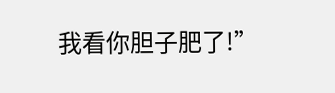我看你胆子肥了!”